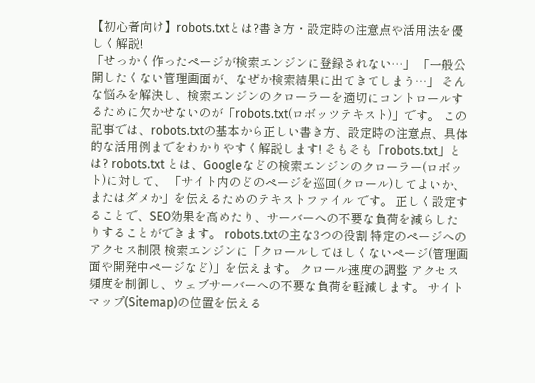【初心者向け】robots.txtとは?書き方・設定時の注意点や活用法を優しく解説!
「せっかく作ったページが検索エンジンに登録されない…」 「一般公開したくない管理画面が、なぜか検索結果に出てきてしまう…」 そんな悩みを解決し、検索エンジンのクローラーを適切にコントロールするために欠かせないのが「robots.txt(ロボッツテキスト)」です。 この記事では、robots.txtの基本から正しい書き方、設定時の注意点、具体的な活用例までをわかりやすく解説します! そもそも「robots.txt」とは? robots.txt とは、Googleなどの検索エンジンのクローラー(ロボット)に対して、 「サイト内のどのページを巡回(クロール)してよいか、またはダメか」を伝えるためのテキストファイル です。 正しく設定することで、SEO効果を高めたり、サーバーへの不要な負荷を減らしたりすることができます。 robots.txtの主な3つの役割 特定のページへのアクセス制限 検索エンジンに「クロールしてほしくないページ(管理画面や開発中ページなど)」を伝えます。 クロール速度の調整 アクセス頻度を制御し、ウェブサーバーへの不要な負荷を軽減します。 サイトマップ(Sitemap)の位置を伝える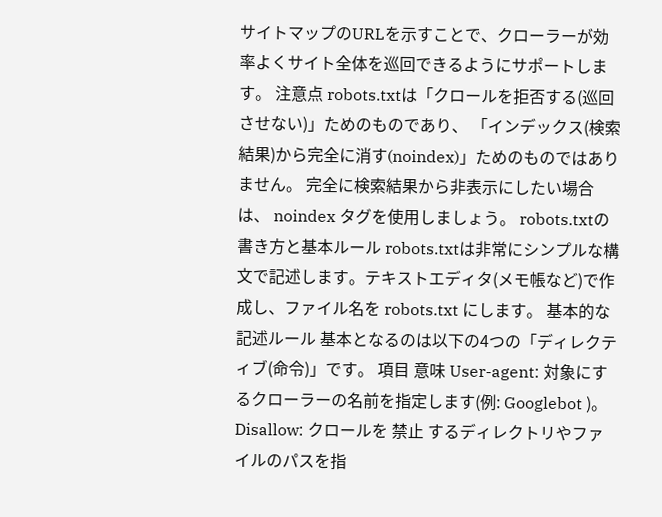サイトマップのURLを示すことで、クローラーが効率よくサイト全体を巡回できるようにサポートします。 注意点 robots.txtは「クロールを拒否する(巡回させない)」ためのものであり、 「インデックス(検索結果)から完全に消す(noindex)」ためのものではありません。 完全に検索結果から非表示にしたい場合は、 noindex タグを使用しましょう。 robots.txtの書き方と基本ルール robots.txtは非常にシンプルな構文で記述します。テキストエディタ(メモ帳など)で作成し、ファイル名を robots.txt にします。 基本的な記述ルール 基本となるのは以下の4つの「ディレクティブ(命令)」です。 項目 意味 User-agent: 対象にするクローラーの名前を指定します(例: Googlebot )。 Disallow: クロールを 禁止 するディレクトリやファイルのパスを指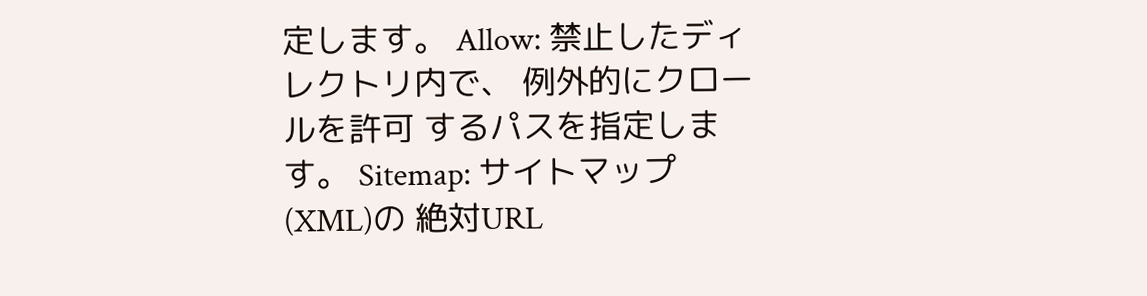定します。 Allow: 禁止したディレクトリ内で、 例外的にクロールを許可 するパスを指定します。 Sitemap: サイトマップ(XML)の 絶対URL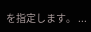を指定します。 ...